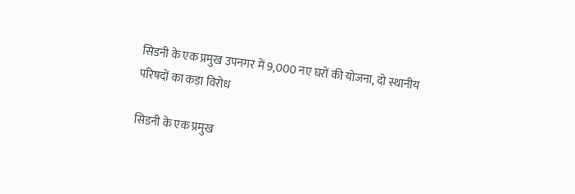सिडनी के एक प्रमुख उपनगर में 9,000 नए घरों की योजना, दो स्थानीय परिषदों का कड़ा विरोध

सिडनी के एक प्रमुख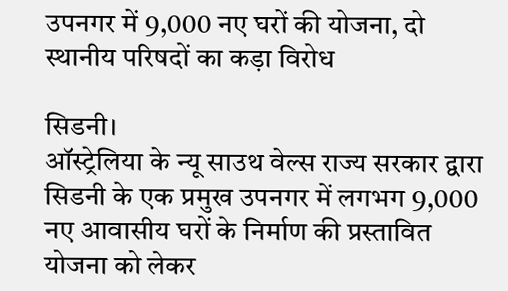उपनगर में 9,000 नए घरों की योजना, दो स्थानीय परिषदों का कड़ा विरोध

सिडनी।
ऑस्ट्रेलिया के न्यू साउथ वेल्स राज्य सरकार द्वारा सिडनी के एक प्रमुख उपनगर में लगभग 9,000 नए आवासीय घरों के निर्माण की प्रस्तावित योजना को लेकर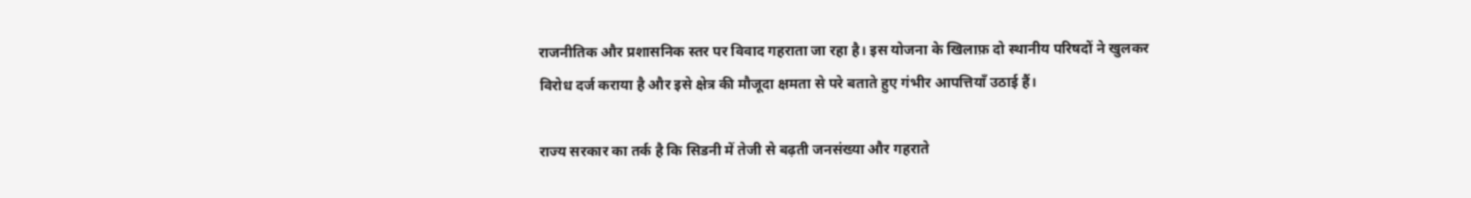राजनीतिक और प्रशासनिक स्तर पर विवाद गहराता जा रहा है। इस योजना के खिलाफ़ दो स्थानीय परिषदों ने खुलकर विरोध दर्ज कराया है और इसे क्षेत्र की मौजूदा क्षमता से परे बताते हुए गंभीर आपत्तियाँ उठाई हैं।

राज्य सरकार का तर्क है कि सिडनी में तेजी से बढ़ती जनसंख्या और गहराते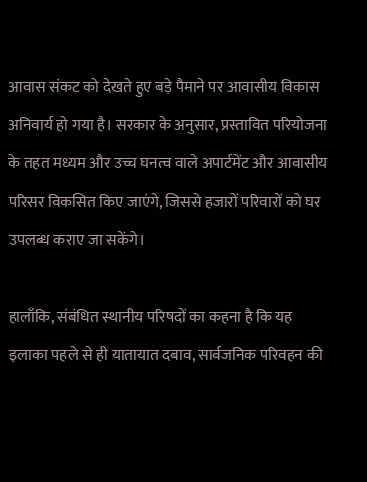आवास संकट को देखते हुए बड़े पैमाने पर आवासीय विकास अनिवार्य हो गया है। सरकार के अनुसार, प्रस्तावित परियोजना के तहत मध्यम और उच्च घनत्व वाले अपार्टमेंट और आवासीय परिसर विकसित किए जाएंगे, जिससे हजारों परिवारों को घर उपलब्ध कराए जा सकेंगे।

हालाँकि, संबंधित स्थानीय परिषदों का कहना है कि यह इलाका पहले से ही यातायात दबाव, सार्वजनिक परिवहन की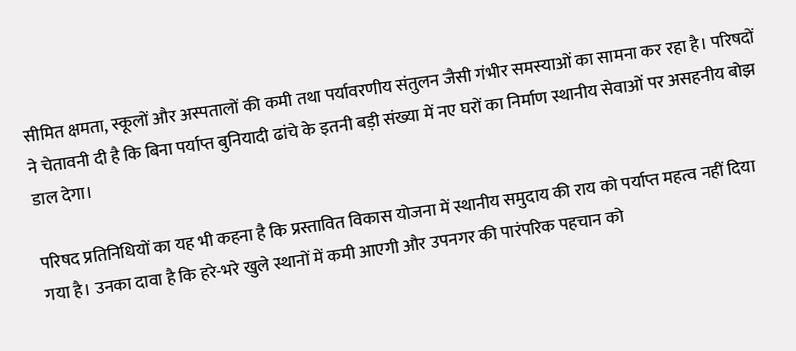सीमित क्षमता, स्कूलों और अस्पतालों की कमी तथा पर्यावरणीय संतुलन जैसी गंभीर समस्याओं का सामना कर रहा है। परिषदों ने चेतावनी दी है कि बिना पर्याप्त बुनियादी ढांचे के इतनी बड़ी संख्या में नए घरों का निर्माण स्थानीय सेवाओं पर असहनीय बोझ डाल देगा।

परिषद प्रतिनिधियों का यह भी कहना है कि प्रस्तावित विकास योजना में स्थानीय समुदाय की राय को पर्याप्त महत्व नहीं दिया गया है। उनका दावा है कि हरे-भरे खुले स्थानों में कमी आएगी और उपनगर की पारंपरिक पहचान को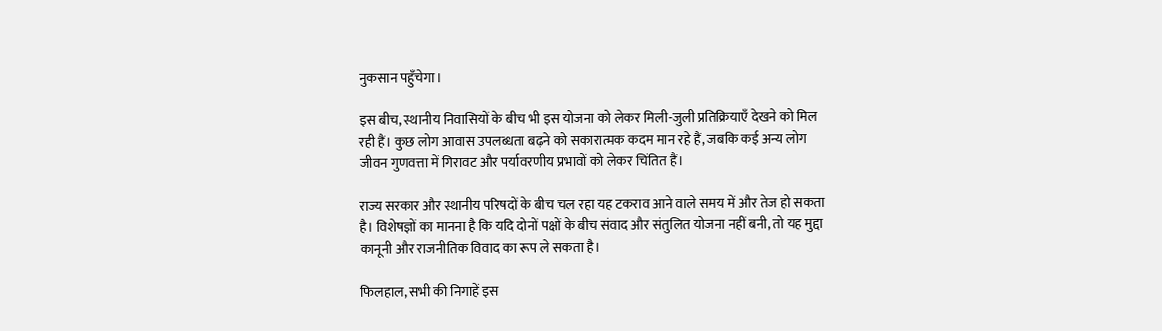नुकसान पहुँचेगा।

इस बीच, स्थानीय निवासियों के बीच भी इस योजना को लेकर मिली-जुली प्रतिक्रियाएँ देखने को मिल रही हैं। कुछ लोग आवास उपलब्धता बढ़ने को सकारात्मक कदम मान रहे हैं, जबकि कई अन्य लोग जीवन गुणवत्ता में गिरावट और पर्यावरणीय प्रभावों को लेकर चिंतित हैं।

राज्य सरकार और स्थानीय परिषदों के बीच चल रहा यह टकराव आने वाले समय में और तेज हो सकता है। विशेषज्ञों का मानना है कि यदि दोनों पक्षों के बीच संवाद और संतुलित योजना नहीं बनी, तो यह मुद्दा कानूनी और राजनीतिक विवाद का रूप ले सकता है।

फिलहाल, सभी की निगाहें इस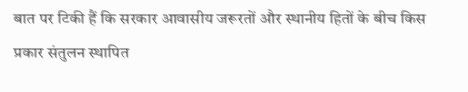बात पर टिकी हैं कि सरकार आवासीय जरूरतों और स्थानीय हितों के बीच किस प्रकार संतुलन स्थापित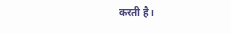करती है।